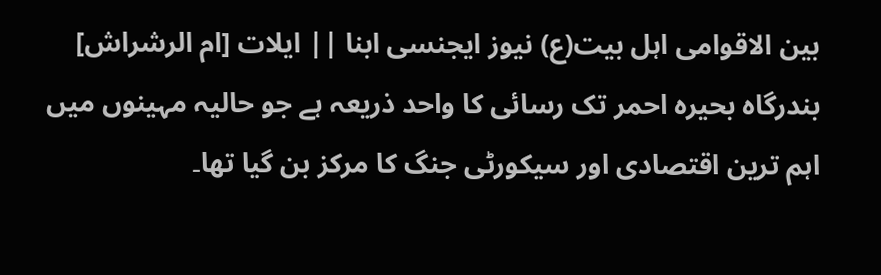بین الاقوامی اہل بیت(ع) نیوز ایجنسی ابنا || ایلات [ام الرشراش] بندرگاہ بحیرہ احمر تک رسائی کا واحد ذریعہ ہے جو حالیہ مہینوں میں اہم ترین اقتصادی اور سیکورٹی جنگ کا مرکز بن گیا تھا۔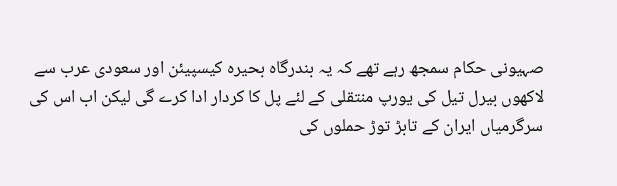صہیونی حکام سمجھ رہے تھے کہ یہ بندرگاہ بحیرہ کیسپیئن اور سعودی عرب سے لاکھوں بیرل تیل کی یورپ منتقلی کے لئے پل کا کردار ادا کرے گی لیکن اب اس کی سرگرمیاں ایران کے تابڑ توڑ حملوں کی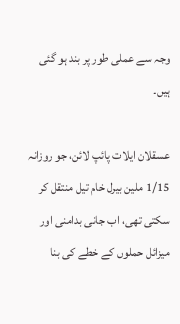وجہ سے عملی طور پر بند ہو گئی ہیں۔

عسقلان ایلات پائپ لائن، جو روزانہ 1/15 ملین بیرل خام تیل منتقل کر سکتی تھی، اب جانی بدامنی اور میزائل حملوں کے خطے کی بنا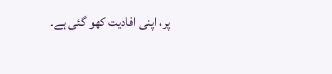پر، اپنی افادیت کھو گئی ہے۔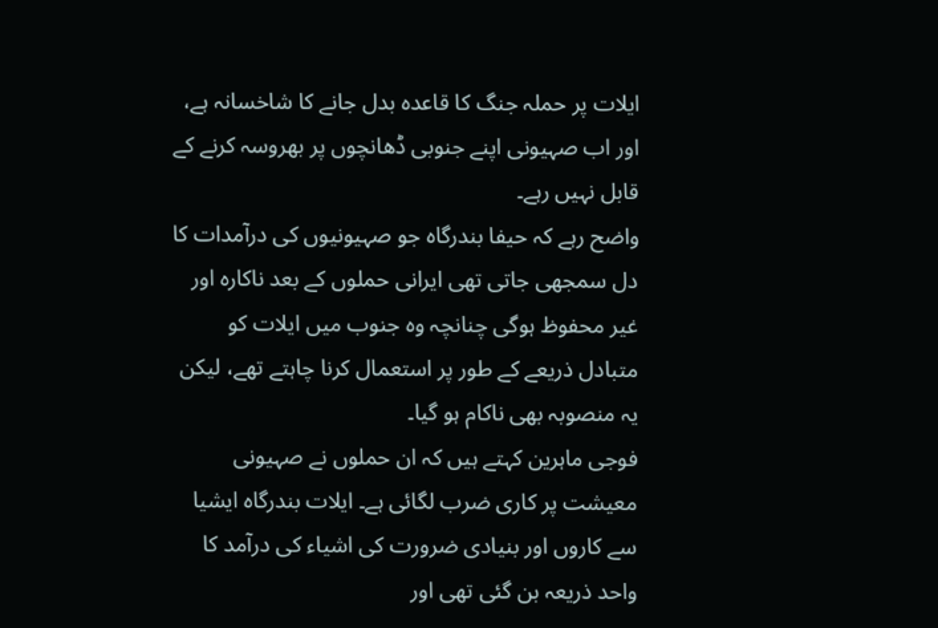ایلات پر حملہ جنگ کا قاعدہ بدل جانے کا شاخسانہ ہے، اور اب صہیونی اپنے جنوبی ڈھانچوں پر بھروسہ کرنے کے قابل نہیں رہے۔
واضح رہے کہ حیفا بندرگاہ جو صہیونیوں کی درآمدات کا دل سمجھی جاتی تھی ایرانی حملوں کے بعد ناکارہ اور غیر محفوظ ہوگی چنانچہ وہ جنوب میں ایلات کو متبادل ذریعے کے طور پر استعمال کرنا چاہتے تھے، لیکن یہ منصوبہ بھی ناکام ہو گیا۔
فوجی ماہرین کہتے ہیں کہ ان حملوں نے صہیونی معیشت پر کاری ضرب لگائی ہے۔ ایلات بندرگاہ ایشیا سے کاروں اور بنیادی ضرورت کی اشیاء کی درآمد کا واحد ذریعہ بن گئی تھی اور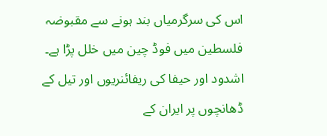اس کی سرگرمیاں بند ہونے سے مقبوضہ فلسطین میں فوڈ چین میں خلل پڑا ہے۔
اشدود اور حیفا کی ریفائنریوں اور تیل کے ڈھانچوں پر ایران کے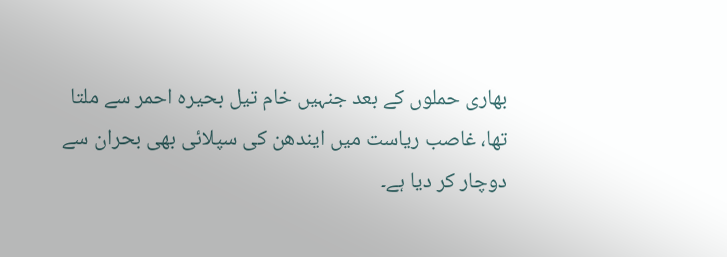بھاری حملوں کے بعد جنہیں خام تیل بحیرہ احمر سے ملتا تھا، غاصب ریاست میں ایندھن کی سپلائی بھی بحران سے دوچار کر دیا ہے۔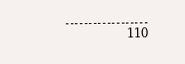۔۔۔۔۔۔۔۔۔۔۔۔۔۔۔۔۔۔
110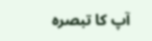آپ کا تبصرہ